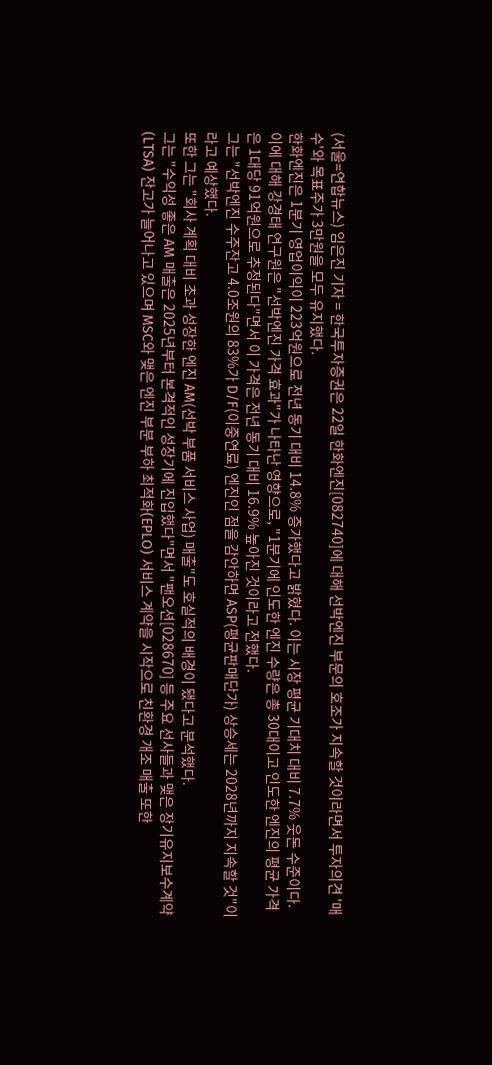(서울=연합뉴스) 임은진 기자 = 한국투자증권은 22일 한화엔진[082740]에 대해 선박엔진 부문의 호조가 지속할 것이라면서 투자의견 '매수'와 목표주가 3만원을 모두 유지했다.
한화엔진은 1분기 영업이익이 223억원으로 전년 동기 대비 14.8% 증가했다고 밝혔다. 이는 시장 평균 기대치 대비 7.7% 웃돈 수준이다.
이에 대해 강경태 연구원은 "선박엔진 가격 효과"가 나타난 영향으로, "1분기에 인도한 엔진 수량은 총 30대이고 인도한 엔진의 평균 가격은 1대당 91억원으로 추정된다"면서 이 가격은 전년 동기 대비 16.9% 높아진 것이라고 전했다.
그는 "선박엔진 수주잔고 4.0조원의 83%가 D/F(이중연료) 엔진인 점을 감안하면 ASP(평균판매단가) 상승세는 2028년까지 지속할 것"이라고 예상했다.
또한 그는 "회사 계획 대비 초과 성장한 엔진 AM(선박 부품 서비스 사업) 매출"도 호실적의 배경이 됐다고 분석했다.
그는 "수익성 좋은 AM 매출은 2025년부터 본격적인 성장기에 진입했다"면서 "팬오션[028670] 등 주요 선사들과 맺은 장기유지보수계약(LTSA) 잔고가 늘어나고 있으며 MSC와 맺은 엔진 부분 부하 최적화(EPLO) 서비스 계약을 시작으로 친환경 개조 매출 또한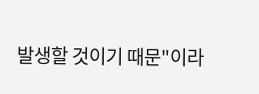발생할 것이기 때문"이라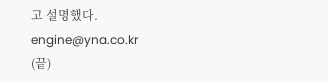고 설명했다.
engine@yna.co.kr
(끝)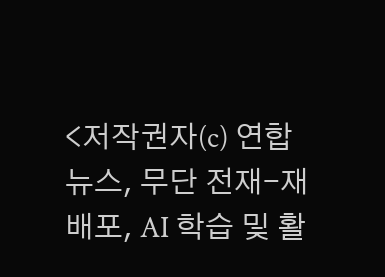<저작권자(c) 연합뉴스, 무단 전재-재배포, AI 학습 및 활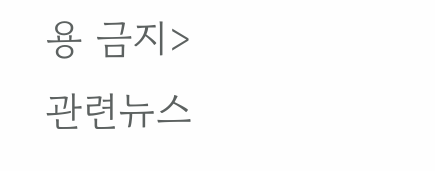용 금지>
관련뉴스